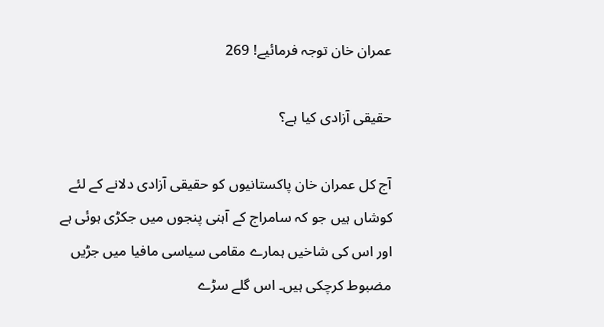عمران خان توجہ فرمائیے! 269

حقیقی آزادی کیا ہے؟

آج کل عمران خان پاکستانیوں کو حقیقی آزادی دلانے کے لئے کوشاں ہیں جو کہ سامراج کے آہنی پنجوں میں جکڑی ہوئی ہے اور اس کی شاخیں ہمارے مقامی سیاسی مافیا میں جڑیں مضبوط کرچکی ہیں۔ اس گلے سڑے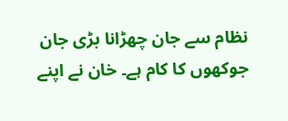نظام سے جان چھڑانا بڑی جان جوکھوں کا کام ہے۔ خان نے اپنے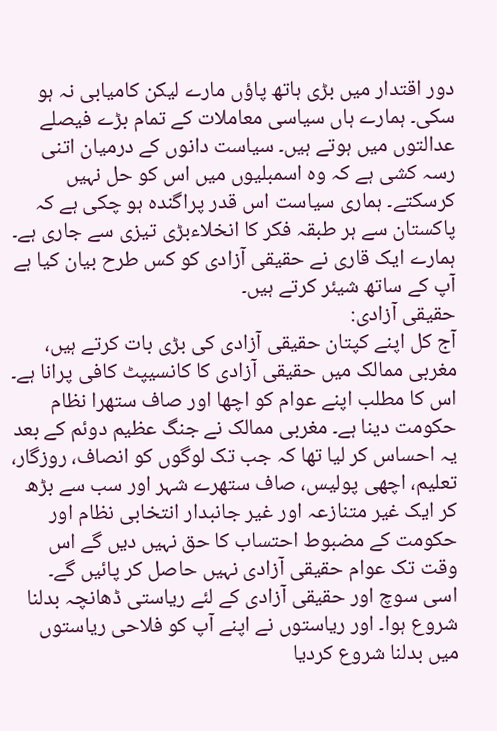دور اقتدار میں بڑی ہاتھ پاؤں مارے لیکن کامیابی نہ ہو سکی۔ ہمارے ہاں سیاسی معاملات کے تمام بڑے فیصلے عدالتوں میں ہوتے ہیں۔ سیاست دانوں کے درمیان اتنی رسہ کشی ہے کہ وہ اسمبلیوں میں اس کو حل نہیں کرسکتے۔ ہماری سیاست اس قدر پراگندہ ہو چکی ہے کہ پاکستان سے ہر طبقہ فکر کا انخلاءبڑی تیزی سے جاری ہے۔ ہمارے ایک قاری نے حقیقی آزادی کو کس طرح بیان کیا ہے آپ کے ساتھ شیئر کرتے ہیں۔
حقیقی آزادی:
آج کل اپنے کپتان حقیقی آزادی کی بڑی بات کرتے ہیں، مغربی ممالک میں حقیقی آزادی کا کانسیپٹ کافی پرانا ہے۔ اس کا مطلب اپنے عوام کو اچھا اور صاف ستھرا نظام حکومت دینا ہے۔ مغربی ممالک نے جنگ عظیم دوئم کے بعد یہ احساس کر لیا تھا کہ جب تک لوگوں کو انصاف، روزگار، تعلیم، اچھی پولیس، صاف ستھرے شہر اور سب سے بڑھ کر ایک غیر متنازعہ اور غیر جانبدار انتخابی نظام اور حکومت کے مضبوط احتساب کا حق نہیں دیں گے اس وقت تک عوام حقیقی آزادی نہیں حاصل کر پائیں گے۔ اسی سوچ اور حقیقی آزادی کے لئے ریاستی ڈھانچہ بدلنا شروع ہوا۔ اور ریاستوں نے اپنے آپ کو فلاحی ریاستوں میں بدلنا شروع کردیا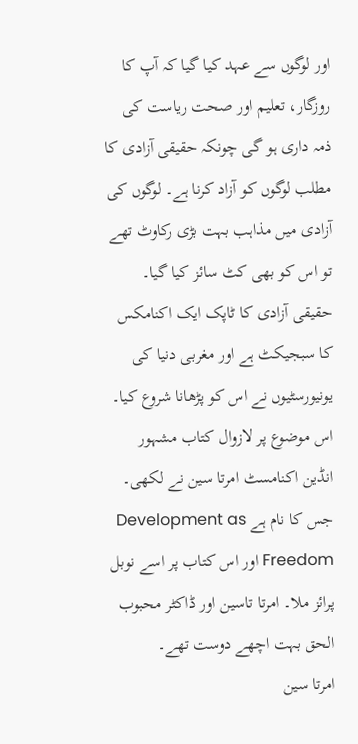اور لوگوں سے عہد کیا گیا کہ آپ کا روزگار، تعلیم اور صحت ریاست کی ذمہ داری ہو گی چونکہ حقیقی آزادی کا مطلب لوگوں کو آزاد کرنا ہے۔ لوگوں کی آزادی میں مذاہب بہت بڑی رکاوٹ تھے تو اس کو بھی کٹ سائز کیا گیا۔
حقیقی آزادی کا ٹاپک ایک اکنامکس کا سبجیکٹ ہے اور مغربی دنیا کی یونیورسٹیوں نے اس کو پڑھانا شروع کیا۔ اس موضوع پر لازوال کتاب مشہور انڈین اکنامسٹ امرتا سین نے لکھی۔ جس کا نام ہے Development as Freedom اور اس کتاب پر اسے نوبل پرائز ملا۔ امرتا تاسین اور ڈاکٹر محبوب الحق بہت اچھے دوست تھے۔
امرتا سین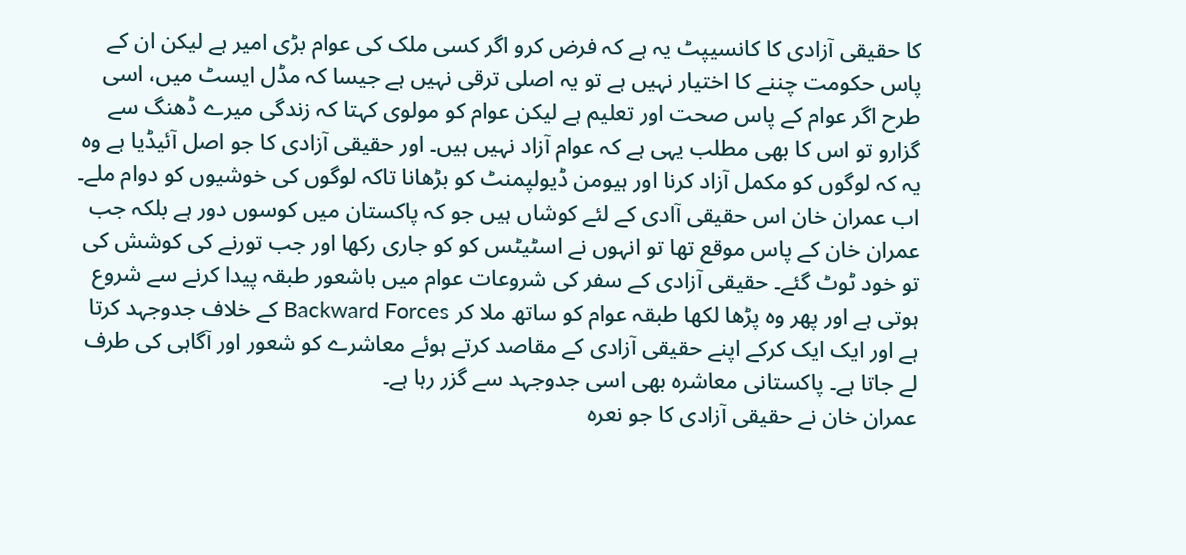کا حقیقی آزادی کا کانسیپٹ یہ ہے کہ فرض کرو اگر کسی ملک کی عوام بڑی امیر ہے لیکن ان کے پاس حکومت چننے کا اختیار نہیں ہے تو یہ اصلی ترقی نہیں ہے جیسا کہ مڈل ایسٹ میں، اسی طرح اگر عوام کے پاس صحت اور تعلیم ہے لیکن عوام کو مولوی کہتا کہ زندگی میرے ڈھنگ سے گزارو تو اس کا بھی مطلب یہی ہے کہ عوام آزاد نہیں ہیں۔ اور حقیقی آزادی کا جو اصل آئیڈیا ہے وہ یہ کہ لوگوں کو مکمل آزاد کرنا اور ہیومن ڈیولپمنٹ کو بڑھانا تاکہ لوگوں کی خوشیوں کو دوام ملے۔
اب عمران خان اس حقیقی آادی کے لئے کوشاں ہیں جو کہ پاکستان میں کوسوں دور ہے بلکہ جب عمران خان کے پاس موقع تھا تو انہوں نے اسٹیٹس کو کو جاری رکھا اور جب تورنے کی کوشش کی تو خود ٹوٹ گئے۔ حقیقی آزادی کے سفر کی شروعات عوام میں باشعور طبقہ پیدا کرنے سے شروع ہوتی ہے اور پھر وہ پڑھا لکھا طبقہ عوام کو ساتھ ملا کر Backward Forces کے خلاف جدوجہد کرتا ہے اور ایک ایک کرکے اپنے حقیقی آزادی کے مقاصد کرتے ہوئے معاشرے کو شعور اور آگاہی کی طرف لے جاتا ہے۔ پاکستانی معاشرہ بھی اسی جدوجہد سے گزر رہا ہے۔
عمران خان نے حقیقی آزادی کا جو نعرہ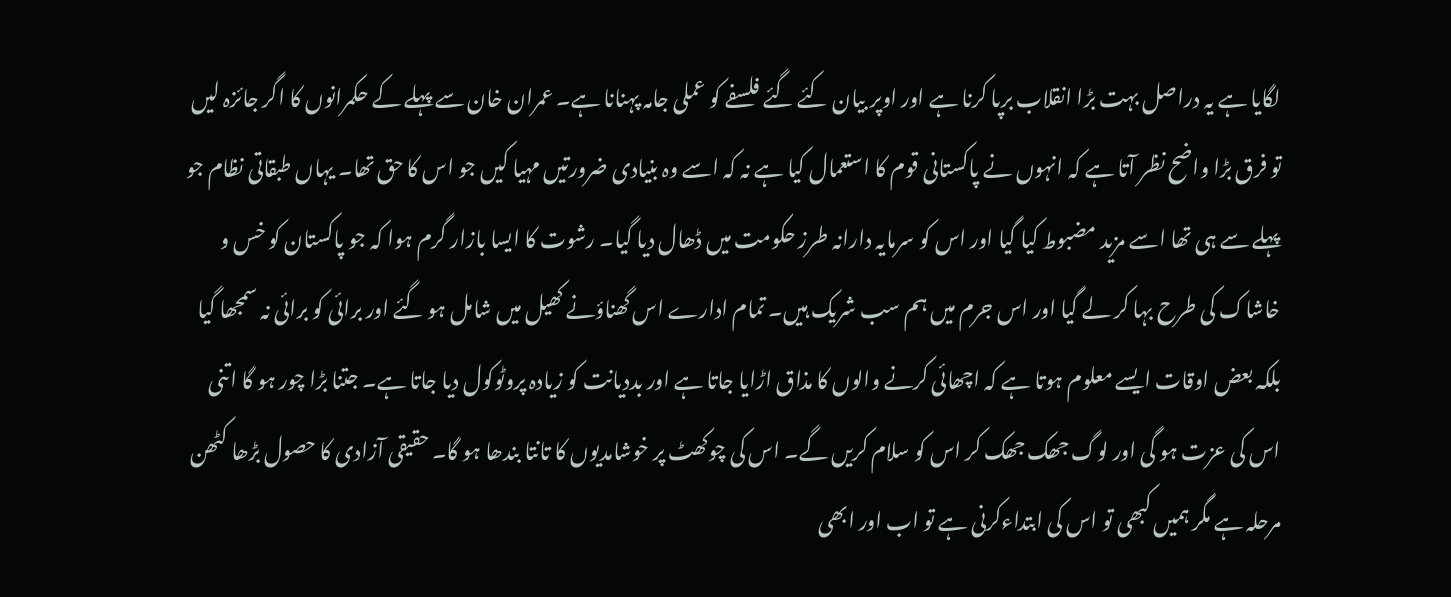لگایا ہے یہ دراصل بہت بڑا انقلاب برپا کرنا ہے اور اوپر بیان کئے گئے فلسفے کو عملی جامہ پہنانا ہے۔ عمران خان سے پہلے کے حکمرانوں کا اگر جائزہ لیں تو فرق بڑا واضح نظر آتا ہے کہ انہوں نے پاکستانی قوم کا استعمال کیا ہے نہ کہ اسے وہ بنیادی ضرورتیں مہیا کیں جو اس کا حق تھا۔ یہاں طبقاتی نظام جو پہلے سے ہی تھا اسے مزید مضبوط کیا گیا اور اس کو سرمایہ دارانہ طرز حکومت میں ڈھال دیا گیا۔ رشوت کا ایسا بازار گرم ہوا کہ جو پاکستان کو خس و خاشاک کی طرح بہا کر لے گیا اور اس جرم میں ہم سب شریک ہیں۔ تمام ادارے اس گھناؤنے کھیل میں شامل ہو گئے اور برائی کو برائی نہ سمجھا گیا بلکہ بعض اوقات ایسے معلوم ہوتا ہے کہ اچھائی کرنے والوں کا مذاق اڑایا جاتا ہے اور بددیانت کو زیادہ پروٹوکول دیا جاتا ہے۔ جتنا بڑا چور ہو گا اتنی اس کی عزت ہو گی اور لوگ جھک جھک کر اس کو سلام کریں گے۔ اس کی چوکھٹ پر خوشامدیوں کا تانتا بندھا ہو گا۔ حقیقی آزادی کا حصول بڑھا کٹھن مرحلہ ہے مگر ہمیں کبھی تو اس کی ابتداءکرنی ہے تو اب اور ابھی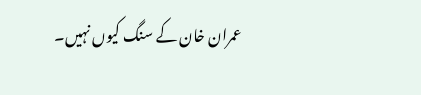عمران خان کے سنگ کیوں نہیں۔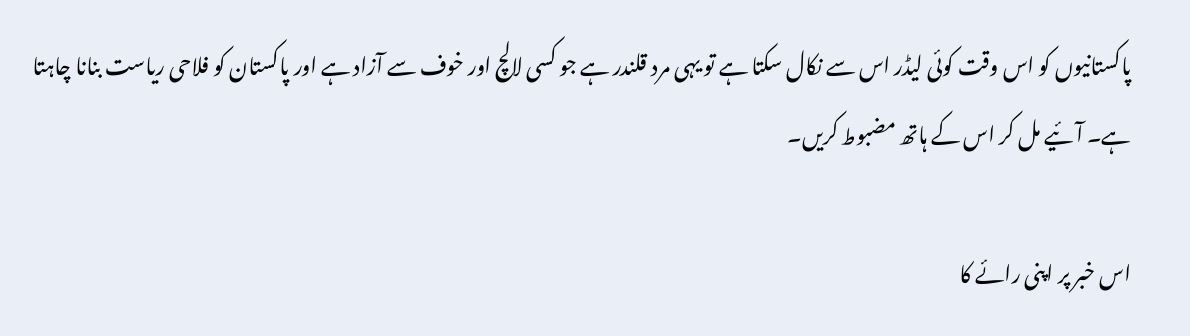پاکستانیوں کو اس وقت کوئی لیڈر اس سے نکال سکتا ہے تو یہی مرد قلندر ہے جو کسی لالچ اور خوف سے آزاد ہے اور پاکستان کو فلاحی ریاست بنانا چاہتا ہے۔ آئیے مل کر اس کے ہاتھ مضبوط کریں۔

اس خبر پر اپنی رائے کا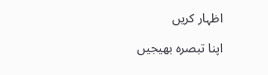اظہار کریں

اپنا تبصرہ بھیجیں